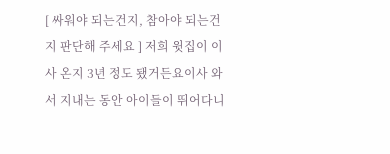[ 싸워야 되는건지, 참아야 되는건지 판단해 주세요 ] 저희 윗집이 이사 온지 3년 정도 됐거든요이사 와서 지내는 동안 아이들이 뛰어다니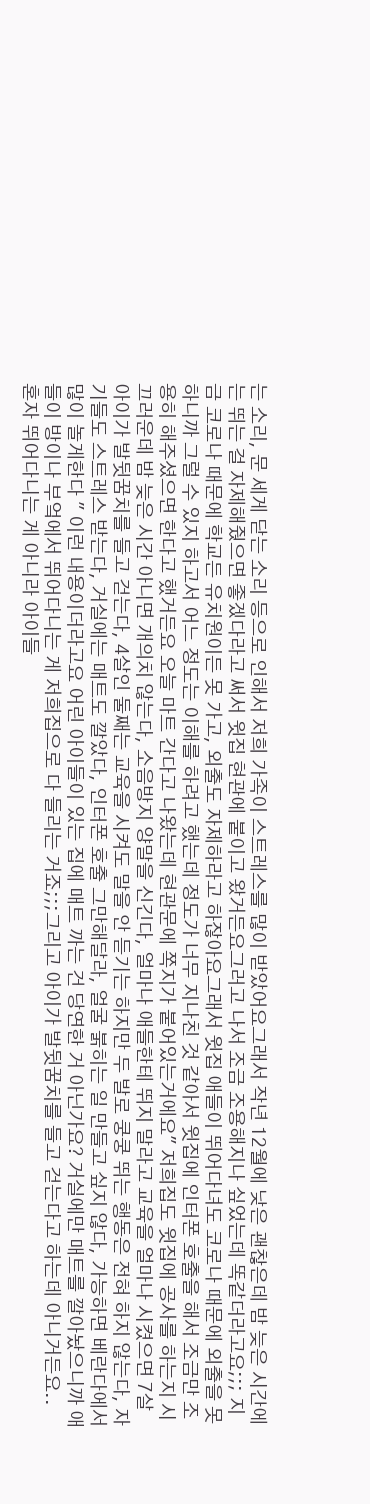는 소리, 문 세게 닫는 소리 등으로 인해서 저희 가족이 스트레스를 많이 받았어요그래서 작년 12월에 낮은 괜찮은데 밤 늦은 시간에는 뛰는 걸 자제해줬으면 좋겠다라고 써서 윗집 현관에 붙이고 왔거든요그러고 나서 조금 조용해지나 싶었는데 똑같더라고요;;; 지금 코로나 때문에 학교든 유치원이든 못 가고, 외출도 자제하라고 하잖아요그래서 윗집 애들이 뛰어다녀도 코로나 때문에 외출을 못하니까 그럴 수 있지 하고서 어느 정도는 이해를 하려고 했는데 정도가 너무 지나친 것 같아서 윗집에 인터폰 호출을 해서 조금만 조용히 해주셨으면 한다고 했거든요 오늘 마트 간다고 나왔는데 현관문에 쪽지가 붙어있는거에요" 저희집도 윗집에 공사를 하는지 시끄러운데 밤 늦은 시간 아니면 개의치 않는다, 소음방지 양말을 신긴다, 얼마나 애들한테 뛰지 말라고 교육을 얼마나 시켰으면 7살 아이가 발뒷꿈치를 들고 걷는다, 4살인 둘째는 교육을 시켜도 말을 안 듣기는 하지만 두 발로 쿵쿵 뛰는 행동은 전혀 하지 않는다, 자기들도 스트레스 받는다, 거실에는 매트도 깔았다, 인터폰 호출 그만해달라, 얼굴 붉히는 일 만들고 싶지 않다, 가능하면 베란다에서 많이 놀게한다 " 이런 내용이더라고요 어린 아이들이 있는 집에 매트 까는 건 당연한 거 아닌가요? 거실에만 매트를 깔아놨으니까 애들이 방이나 부엌에서 뛰어다니는 게 저희집으로 다 들리는 거죠;;;그리고 아이가 발뒷꿈치를 들고 걷는다고 하는데 아니거든요.. 혼자 뛰어다니는 게 아니라 아이들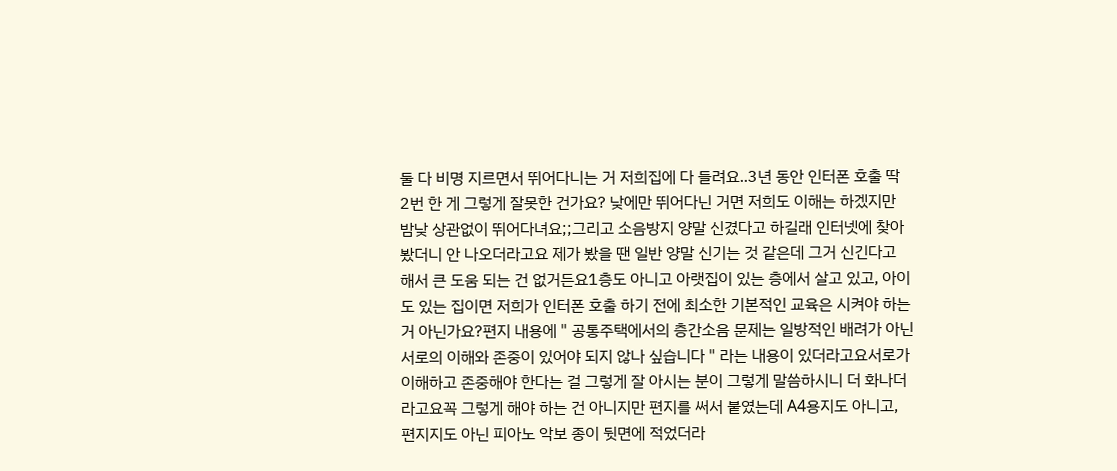둘 다 비명 지르면서 뛰어다니는 거 저희집에 다 들려요..3년 동안 인터폰 호출 딱 2번 한 게 그렇게 잘못한 건가요? 낮에만 뛰어다닌 거면 저희도 이해는 하겠지만 밤낮 상관없이 뛰어다녀요;;그리고 소음방지 양말 신겼다고 하길래 인터넷에 찾아봤더니 안 나오더라고요 제가 봤을 땐 일반 양말 신기는 것 같은데 그거 신긴다고 해서 큰 도움 되는 건 없거든요1층도 아니고 아랫집이 있는 층에서 살고 있고, 아이도 있는 집이면 저희가 인터폰 호출 하기 전에 최소한 기본적인 교육은 시켜야 하는 거 아닌가요?편지 내용에 " 공통주택에서의 층간소음 문제는 일방적인 배려가 아닌 서로의 이해와 존중이 있어야 되지 않나 싶습니다 " 라는 내용이 있더라고요서로가 이해하고 존중해야 한다는 걸 그렇게 잘 아시는 분이 그렇게 말씀하시니 더 화나더라고요꼭 그렇게 해야 하는 건 아니지만 편지를 써서 붙였는데 A4용지도 아니고, 편지지도 아닌 피아노 악보 종이 뒷면에 적었더라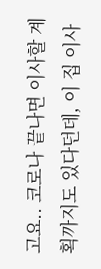고요.. 코로나 끝나면 이사할 계획까지도 있다던데, 이 집 이사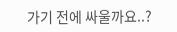가기 전에 싸울까요..?